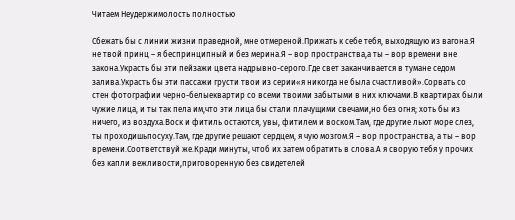Читаем Неудержимолость полностью

Сбежать бы с линии жизни праведной, мне отмереной.Прижать к себе тебя, выходящую из вагона.Я не твой принц – я беспринципный и без мерина.Я – вор пространства,а ты – вор времени вне закона.Украсть бы эти пейзажи цвета надрывно-серого.Где свет заканчивается в тумане седом залива.Украсть бы эти пассажи грусти твои из серии«я никогда не была счастливой».Сорвать со стен фотографии черно-белыеквартир со всеми твоими забытыми в них ключами.В квартирах были чужие лица, и ты так пела им,что эти лица бы стали плачущими свечами,но без огня; хоть бы из ничего, из воздуха.Воск и фитиль остаются, увы, фитилем и воском.Там, где другие льют море слез, ты проходишьпосуху.Там, где другие решают сердцем, я чую мозгом.Я – вор пространства, а ты – вор времени.Соответствуй же.Кради минуты, чтоб их затем обратить в слова.А я сворую тебя у прочих без капли вежливости,приговоренную без свидетелей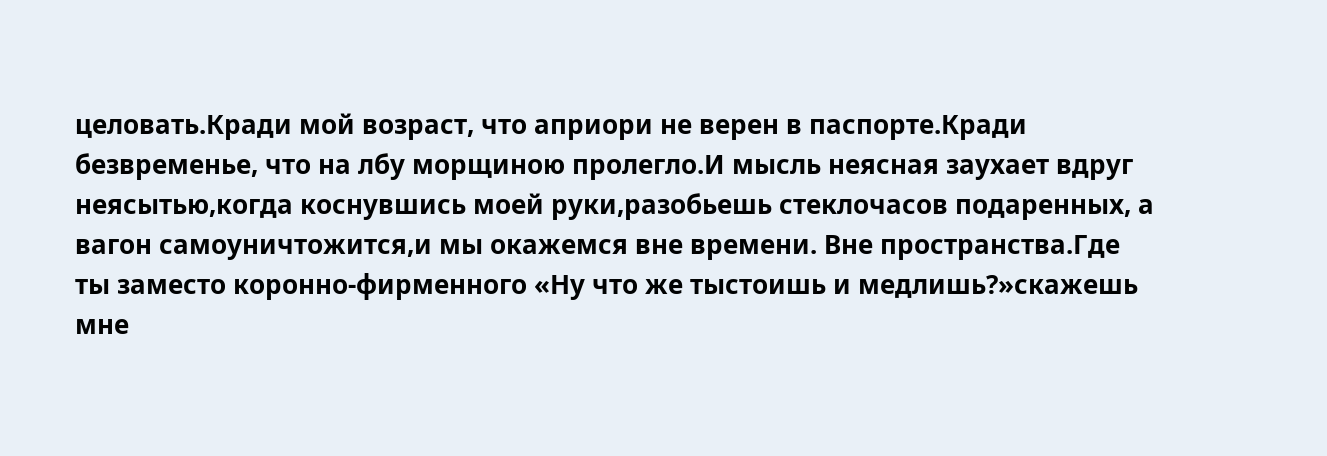целовать.Кради мой возраст, что априори не верен в паспорте.Кради безвременье, что на лбу морщиною пролегло.И мысль неясная заухает вдруг неясытью,когда коснувшись моей руки,разобьешь стеклочасов подаренных, а вагон самоуничтожится,и мы окажемся вне времени. Вне пространства.Где ты заместо коронно-фирменного «Ну что же тыстоишь и медлишь?»скажешь мне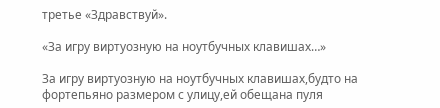третье «Здравствуй».

«За игру виртуозную на ноутбучных клавишах…»

За игру виртуозную на ноутбучных клавишах,будто на фортепьяно размером с улицу,ей обещана пуля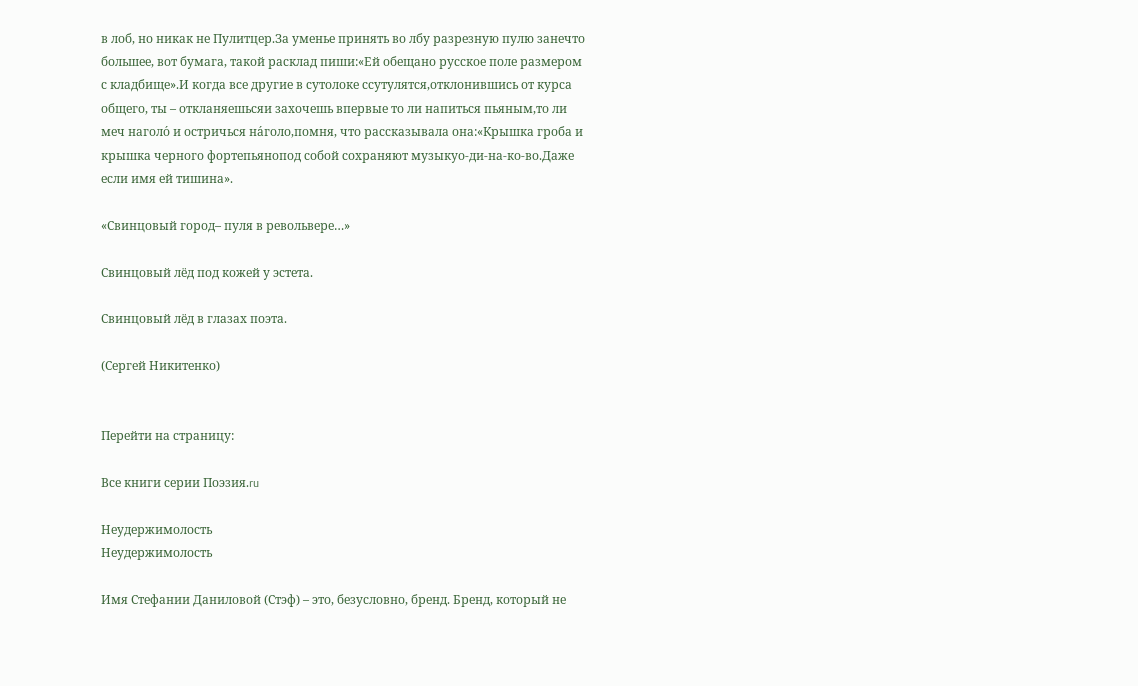в лоб, но никак не Пулитцер.За уменье принять во лбу разрезную пулю занечто большее, вот бумага, такой расклад пиши:«Ей обещано русское поле размером с кладбище».И когда все другие в сутолоке ссутулятся,отклонившись от курса общего, ты – откланяешьсяи захочешь впервые то ли напиться пьяным,то ли меч наголо́ и остричься на́голо,помня, что рассказывала она:«Крышка гроба и крышка черного фортепьянопод собой сохраняют музыкуо-ди-на-ко-во.Даже если имя ей тишина».

«Свинцовый город– пуля в револьвере…»

Свинцовый лёд под кожей у эстета.

Свинцовый лёд в глазах поэта.

(Сергей Никитенко)


Перейти на страницу:

Все книги серии Поэзия.ru

Неудержимолость
Неудержимолость

Имя Стефании Даниловой (Стэф) – это, безусловно, бренд. Бренд, который не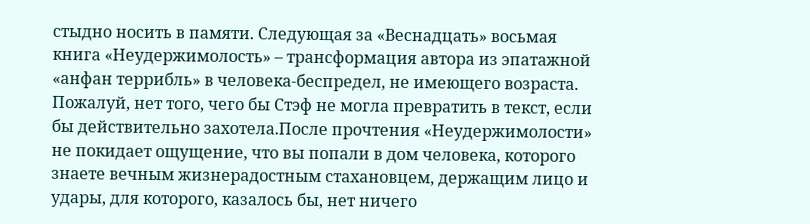стыдно носить в памяти. Следующая за «Веснадцать» восьмая книга «Неудержимолость» – трансформация автора из эпатажной «анфан террибль» в человека-беспредел, не имеющего возраста. Пожалуй, нет того, чего бы Стэф не могла превратить в текст, если бы действительно захотела.После прочтения «Неудержимолости» не покидает ощущение, что вы попали в дом человека, которого знаете вечным жизнерадостным стахановцем, держащим лицо и удары, для которого, казалось бы, нет ничего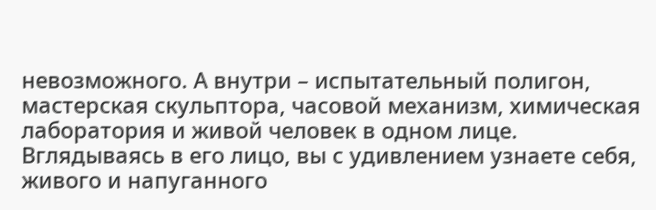невозможного. А внутри – испытательный полигон, мастерская скульптора, часовой механизм, химическая лаборатория и живой человек в одном лице. Вглядываясь в его лицо, вы с удивлением узнаете себя, живого и напуганного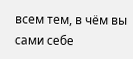всем тем, в чём вы сами себе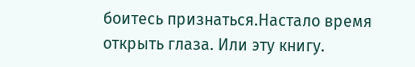боитесь признаться.Настало время открыть глаза. Или эту книгу.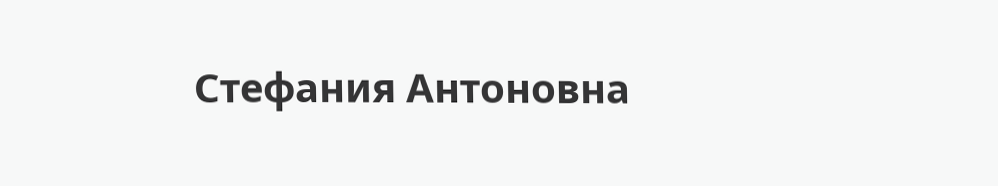Стефания Антоновна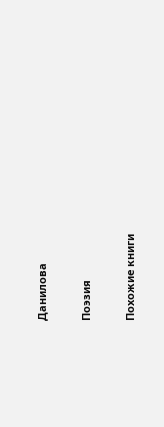Данилова

Поэзия

Похожие книги